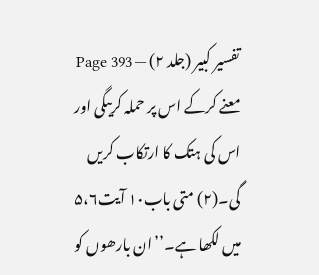تفسیر کبیر (جلد ۲) — Page 393
معنے کرکے اس پر حملہ کریںگی اور اس کی ہتک کا ارتکاب کریں گی۔(۲) متی باب۱۰ آیت۵،۶ میں لکھا ہے۔’’ان بارھوں کو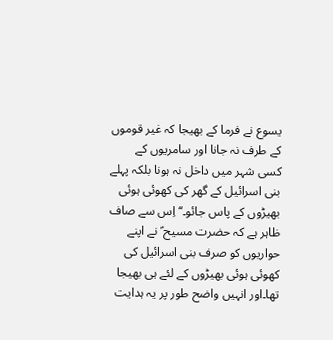یسوع نے فرما کے بھیجا کہ غیر قوموں کے طرف نہ جانا اور سامریوں کے کسی شہر میں داخل نہ ہونا بلکہ پہلے بنی اسرائیل کے گھر کی کھوئی ہوئی بھیڑوں کے پاس جائو۔‘‘ اِس سے صاف ظاہر ہے کہ حضرت مسیح ؑ نے اپنے حواریوں کو صرف بنی اسرائیل کی کھوئی ہوئی بھیڑوں کے لئے ہی بھیجا تھا۔اور انہیں واضح طور پر یہ ہدایت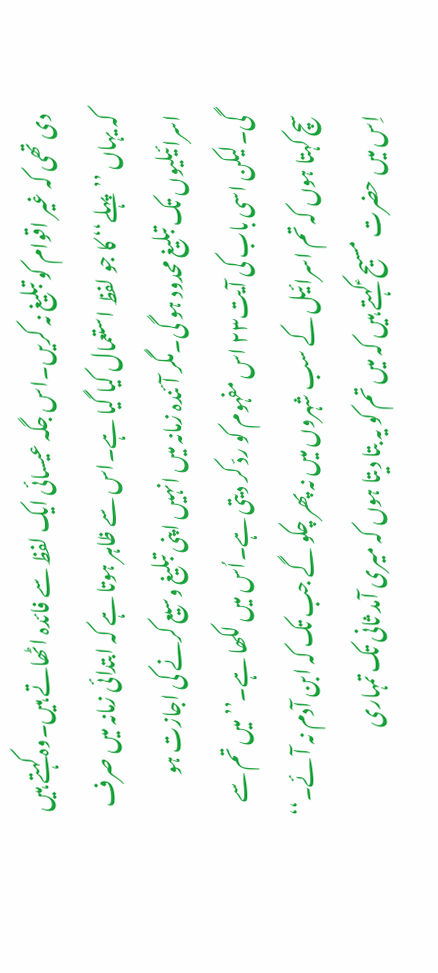دی تھی کہ غیر اقوام کو تبلیغ نہ کریں۔اس جگہ عیسائی ایک لفظ سے فائدہ اٹھاتے ہیں۔وہ کہتے ہیں کہ یہاں ’’پہلے‘‘ کا جو لفظ استعمال کیا گیا ہے۔اس سے ظاہر ہوتا ہے کہ ابتدائی زمانہ میں صرف اسرائیلیوں تک تبلیغ محدود ہو گی۔مگر آئندہ زمانہ میں انہیں اپنی تبلیغ وسیع کرنے کی اجازت ہو گی۔لیکن اسی باب کی آیت۲۳ اس مفہوم کو ردّ کر دیتی ہے۔اُس میں لکھا ہے۔’’میں تم سے سچ کہتا ہوں کہ تم اسرائیل کے سب شہروں میں نہ پھر چکو گے جب تک کہ ابن آدم نہ آئے۔‘‘ اِس میں حضرت مسیح ؑ کہتے ہیں کہ میں تم کو یہ بتا دیتا ہوں کہ میری آمد ثانی تک تمہاری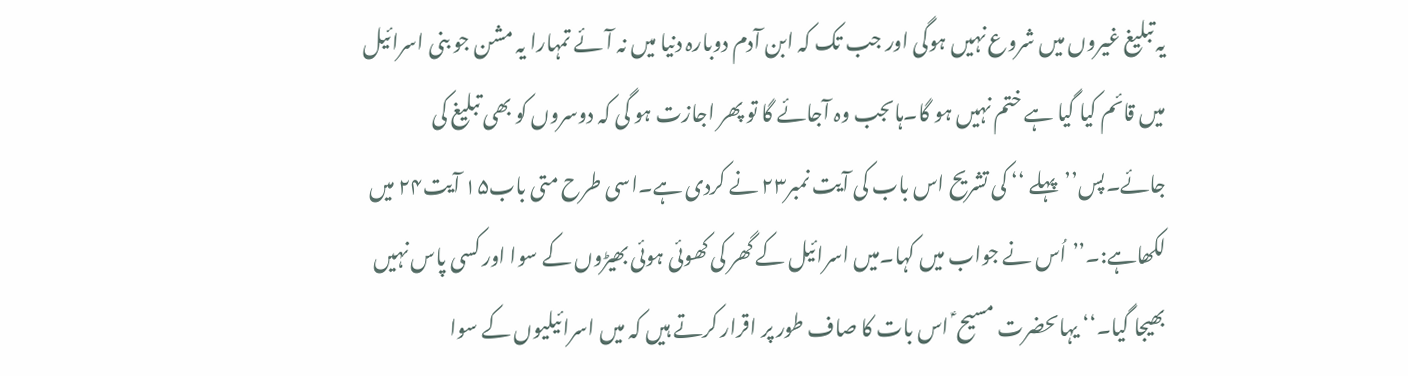یہ تبلیغ غیروں میں شروع نہیں ہوگی اور جب تک کہ ابن آدم دوبارہ دنیا میں نہ آئے تمہارا یہ مشن جو بنی اسرائیل میں قائم کیا گیا ہے ختم نہیں ہو گا۔ہاںجب وہ آجائے گا تو پھر اجازت ہو گی کہ دوسروں کو بھی تبلیغ کی جائے۔پس’’پہلے ‘‘ کی تشریح اس باب کی آیت نمبر۲۳ نے کردی ہے۔اسی طرح متی باب۱۵ آیت۲۴ میں لکھاہے:۔’’اُس نے جواب میں کہا۔میں اسرائیل کے گھر کی کھوئی ہوئی بھیڑوں کے سوا اور کسی پاس نہیں بھیجا گیا۔‘‘ یہاںحضرت مسیح ؑ اس بات کا صاف طور پر اقرار کرتے ہیں کہ میں اسرائیلیوں کے سوا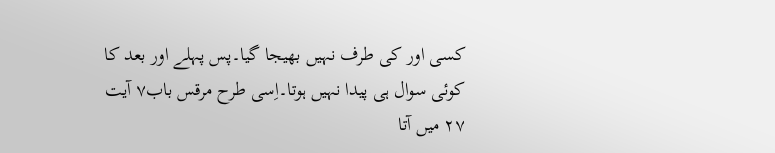کسی اور کی طرف نہیں بھیجا گیا۔پس پہلے اور بعد کا کوئی سوال ہی پیدا نہیں ہوتا۔اِسی طرح مرقس باب۷ آیت ۲۷ میں آتا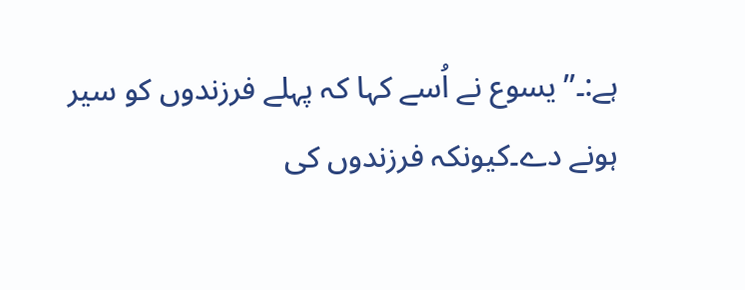ہے:۔’’یسوع نے اُسے کہا کہ پہلے فرزندوں کو سیر ہونے دے۔کیونکہ فرزندوں کی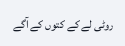روٹی لے کے کتوں کے آگے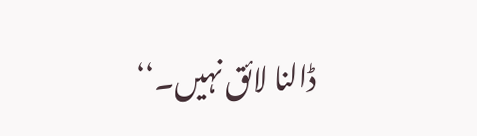ڈالنا لائق نہیں۔‘‘